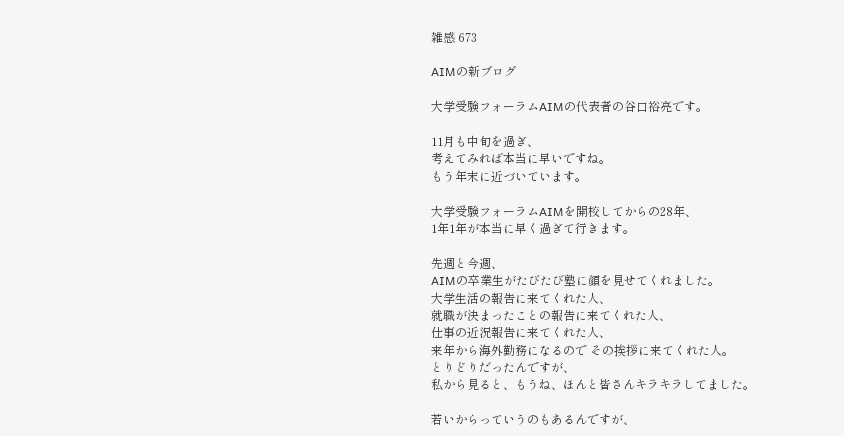雑感 673

AIMの新ブログ

大学受験フォーラムAIMの代表者の谷口裕亮です。

11月も中旬を過ぎ、
考えてみれば本当に早いですね。
もう年末に近づいています。

大学受験フォーラムAIMを開校してからの28年、
1年1年が本当に早く過ぎて行きます。

先週と今週、
AIMの卒業生がたびたび塾に顔を見せてくれました。
大学生活の報告に来てくれた人、
就職が決まったことの報告に来てくれた人、
仕事の近況報告に来てくれた人、
来年から海外勤務になるので その挨拶に来てくれた人。
とりどりだったんですが、
私から見ると、もうね、ほんと皆さんキラキラしてました。

若いからっていうのもあるんですが、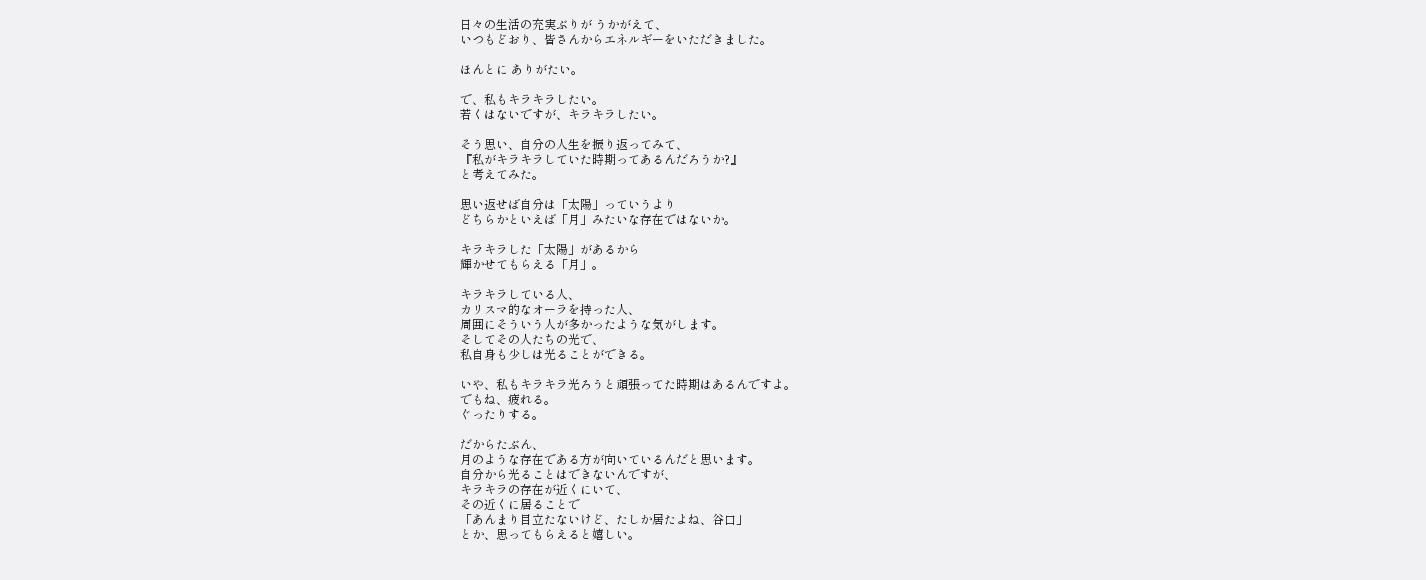日々の生活の充実ぶりが うかがえて、
いつもどおり、皆さんからエネルギーをいただきました。

ほんとに ありがたい。

で、私もキラキラしたい。
若くはないですが、キラキラしたい。

そう思い、自分の人生を振り返ってみて、
『私がキラキラしていた時期ってあるんだろうか?』
と考えてみた。

思い返せば自分は「太陽」っていうより
どちらかといえば「月」みたいな存在ではないか。

キラキラした「太陽」があるから
輝かせてもらえる「月」。

キラキラしている人、
カリスマ的なオーラを持った人、
周囲にそういう人が多かったような気がします。
そしてその人たちの光で、
私自身も少しは光ることができる。

いや、私もキラキラ光ろうと頑張ってた時期はあるんですよ。
でもね、疲れる。
ぐったりする。

だからたぶん、
月のような存在である方が向いているんだと思います。
自分から光ることはできないんですが、
キラキラの存在が近くにいて、
その近くに居ることで
「あんまり目立たないけど、たしか居たよね、谷口」
とか、思ってもらえると嬉しい。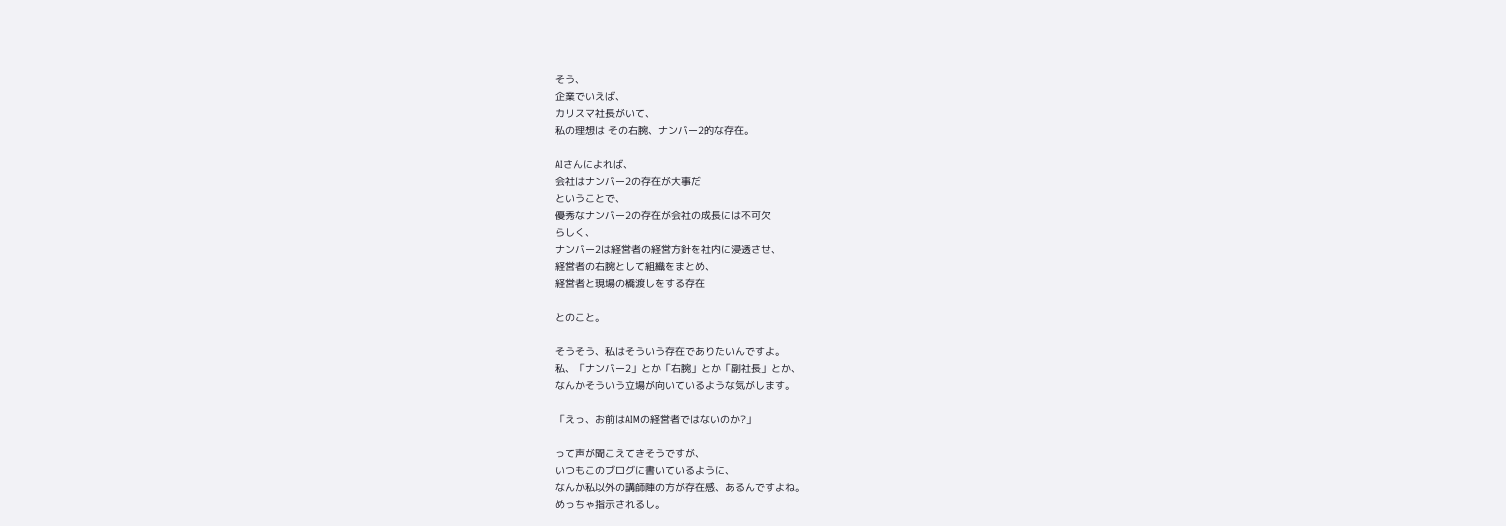そう、
企業でいえば、
カリスマ社長がいて、
私の理想は その右腕、ナンバー2的な存在。

AIさんによれば、
会社はナンバー2の存在が大事だ
ということで、
優秀なナンバー2の存在が会社の成長には不可欠
らしく、
ナンバー2は経営者の経営方針を社内に浸透させ、
経営者の右腕として組織をまとめ、
経営者と現場の橋渡しをする存在

とのこと。

そうそう、私はそういう存在でありたいんですよ。
私、「ナンバー2」とか「右腕」とか「副社長」とか、
なんかそういう立場が向いているような気がします。

「えっ、お前はAIMの経営者ではないのか?」

って声が聞こえてきそうですが、
いつもこのブログに書いているように、
なんか私以外の講師陣の方が存在感、あるんですよね。
めっちゃ指示されるし。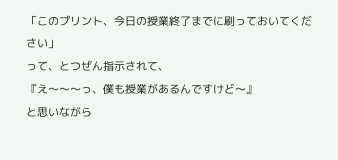「このプリント、今日の授業終了までに刷っておいてください」
って、とつぜん指示されて、
『え〜〜〜っ、僕も授業があるんですけど〜』
と思いながら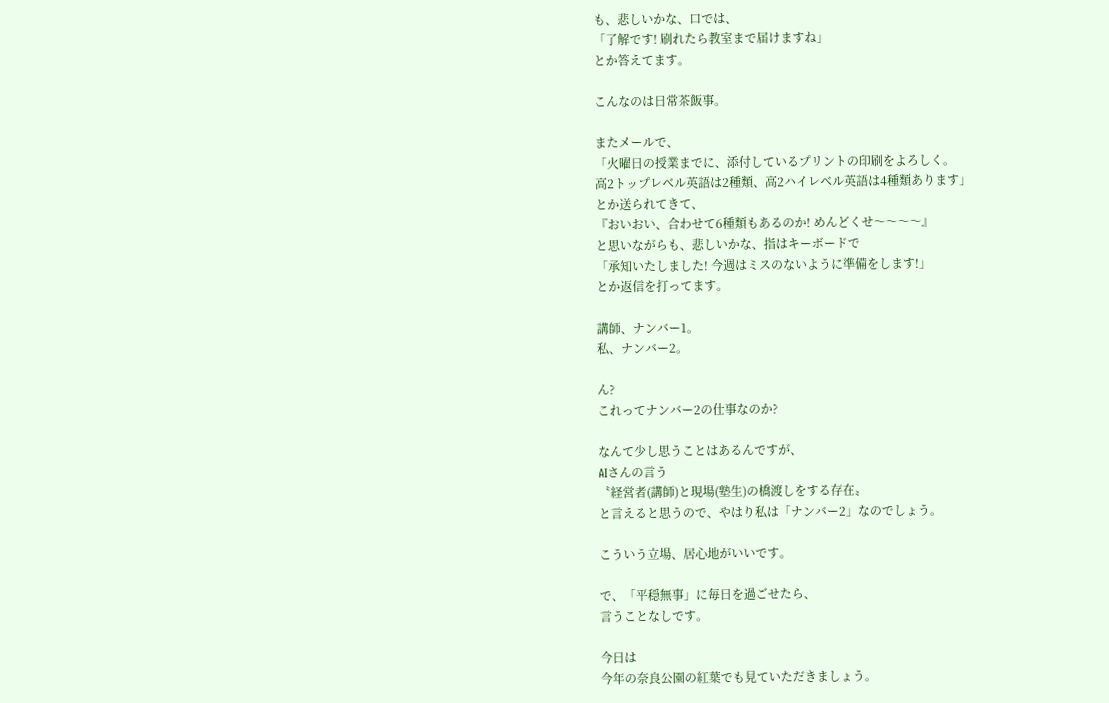も、悲しいかな、口では、
「了解です! 刷れたら教室まで届けますね」
とか答えてます。

こんなのは日常茶飯事。

またメールで、
「火曜日の授業までに、添付しているプリントの印刷をよろしく。
高2トップレベル英語は2種類、高2ハイレベル英語は4種類あります」
とか送られてきて、
『おいおい、合わせて6種類もあるのか! めんどくせ〜〜〜〜』
と思いながらも、悲しいかな、指はキーボードで
「承知いたしました! 今週はミスのないように準備をします!」
とか返信を打ってます。

講師、ナンバー1。
私、ナンバー2。

ん?
これってナンバー2の仕事なのか?

なんて少し思うことはあるんですが、
AIさんの言う
〝経営者(講師)と現場(塾生)の橋渡しをする存在〟
と言えると思うので、やはり私は「ナンバー2」なのでしょう。

こういう立場、居心地がいいです。

で、「平穏無事」に毎日を過ごせたら、
言うことなしです。

今日は
今年の奈良公園の紅葉でも見ていただきましょう。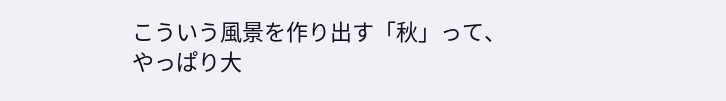こういう風景を作り出す「秋」って、
やっぱり大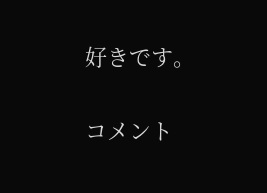好きです。

コメント